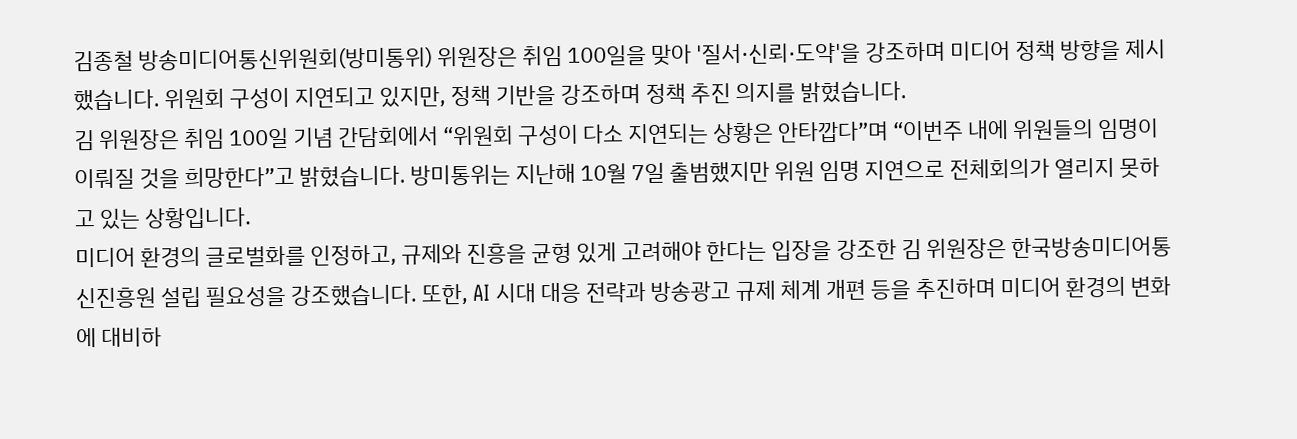김종철 방송미디어통신위원회(방미통위) 위원장은 취임 100일을 맞아 '질서·신뢰·도약'을 강조하며 미디어 정책 방향을 제시했습니다. 위원회 구성이 지연되고 있지만, 정책 기반을 강조하며 정책 추진 의지를 밝혔습니다.
김 위원장은 취임 100일 기념 간담회에서 “위원회 구성이 다소 지연되는 상황은 안타깝다”며 “이번주 내에 위원들의 임명이 이뤄질 것을 희망한다”고 밝혔습니다. 방미통위는 지난해 10월 7일 출범했지만 위원 임명 지연으로 전체회의가 열리지 못하고 있는 상황입니다.
미디어 환경의 글로벌화를 인정하고, 규제와 진흥을 균형 있게 고려해야 한다는 입장을 강조한 김 위원장은 한국방송미디어통신진흥원 설립 필요성을 강조했습니다. 또한, AI 시대 대응 전략과 방송광고 규제 체계 개편 등을 추진하며 미디어 환경의 변화에 대비하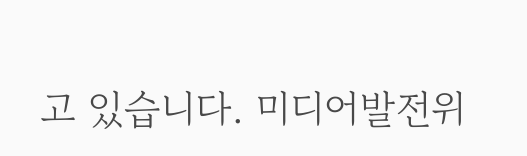고 있습니다. 미디어발전위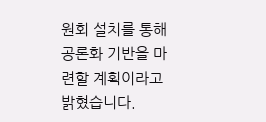원회 설치를 통해 공론화 기반을 마련할 계획이라고 밝혔습니다.